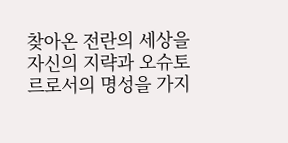찾아온 전란의 세상을 자신의 지략과 오슈토르로서의 명성을 가지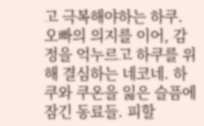고 극복해야하는 하쿠. 오빠의 의지를 이어, 감정을 억누르고 하쿠를 위해 결심하는 네코네. 하쿠와 쿠온을 잃은 슬픔에 잠긴 동료들. 피할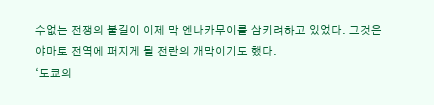수없는 전쟁의 불길이 이제 막 엔나카무이를 삼키려하고 있었다. 그것은 야마토 전역에 퍼지게 될 전란의 개막이기도 했다.
‘도쿄의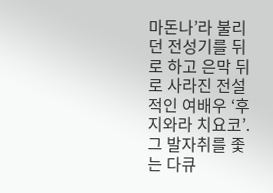마돈나’라 불리던 전성기를 뒤로 하고 은막 뒤로 사라진 전설적인 여배우 ‘후지와라 치요코’. 그 발자취를 좇는 다큐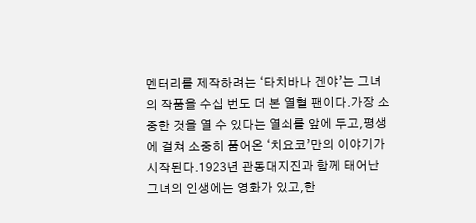멘터리를 제작하려는 ‘타치바나 겐야’는 그녀의 작품을 수십 번도 더 본 열혈 팬이다.가장 소중한 것을 열 수 있다는 열쇠를 앞에 두고,평생에 걸쳐 소중히 품어온 ‘치요코’만의 이야기가 시작된다.1923년 관동대지진과 함께 태어난 그녀의 인생에는 영화가 있고,한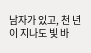남자가 있고, 천 년이 지나도 빛 바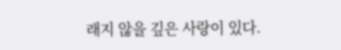래지 않을 깊은 사랑이 있다.